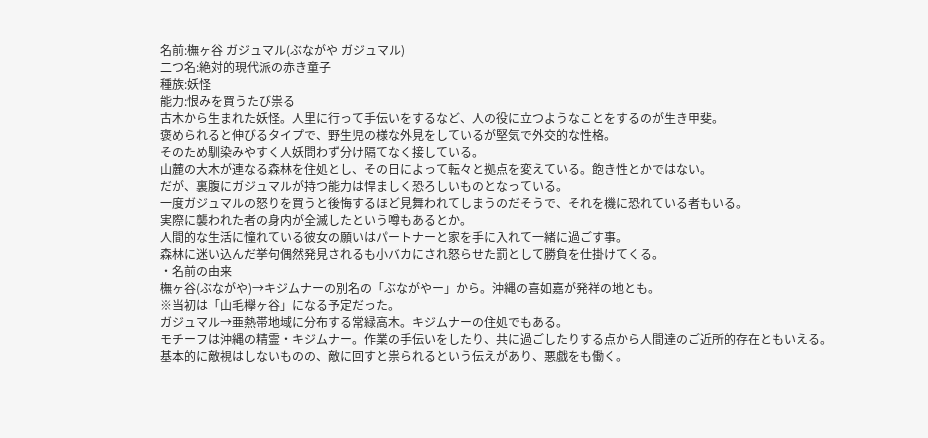名前:橅ヶ谷 ガジュマル(ぶながや ガジュマル)
二つ名:絶対的現代派の赤き童子
種族:妖怪
能力:恨みを買うたび祟る
古木から生まれた妖怪。人里に行って手伝いをするなど、人の役に立つようなことをするのが生き甲斐。
褒められると伸びるタイプで、野生児の様な外見をしているが堅気で外交的な性格。
そのため馴染みやすく人妖問わず分け隔てなく接している。
山麓の大木が連なる森林を住処とし、その日によって転々と拠点を変えている。飽き性とかではない。
だが、裏腹にガジュマルが持つ能力は悍ましく恐ろしいものとなっている。
一度ガジュマルの怒りを買うと後悔するほど見舞われてしまうのだそうで、それを機に恐れている者もいる。
実際に襲われた者の身内が全滅したという噂もあるとか。
人間的な生活に憧れている彼女の願いはパートナーと家を手に入れて一緒に過ごす事。
森林に迷い込んだ挙句偶然発見されるも小バカにされ怒らせた罰として勝負を仕掛けてくる。
・名前の由来
橅ヶ谷(ぶながや)→キジムナーの別名の「ぶながやー」から。沖縄の喜如嘉が発祥の地とも。
※当初は「山毛欅ヶ谷」になる予定だった。
ガジュマル→亜熱帯地域に分布する常緑高木。キジムナーの住処でもある。
モチーフは沖縄の精霊・キジムナー。作業の手伝いをしたり、共に過ごしたりする点から人間達のご近所的存在ともいえる。
基本的に敵視はしないものの、敵に回すと祟られるという伝えがあり、悪戯をも働く。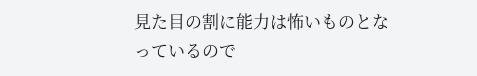見た目の割に能力は怖いものとなっているので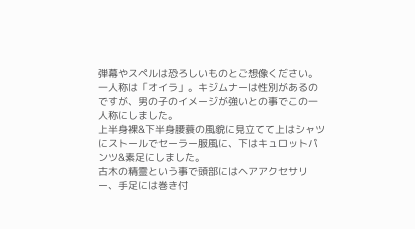弾幕やスペルは恐ろしいものとご想像ください。
一人称は「オイラ」。キジムナーは性別があるのですが、男の子のイメージが強いとの事でこの一人称にしました。
上半身裸&下半身腰蓑の風貌に見立てて上はシャツにストールでセーラー服風に、下はキュロットパンツ&素足にしました。
古木の精霊という事で頭部にはヘアアクセサリー、手足には巻き付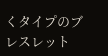くタイプのブレスレット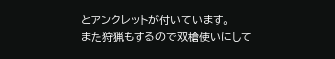とアンクレットが付いています。
また狩猟もするので双槍使いにして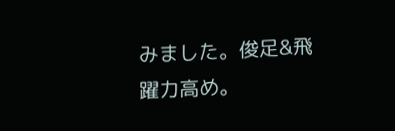みました。俊足&飛躍力高め。